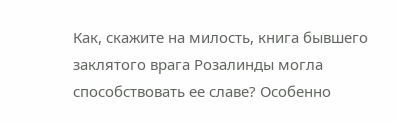Как, скажите на милость, книга бывшего заклятого врага Розалинды могла способствовать ее славе? Особенно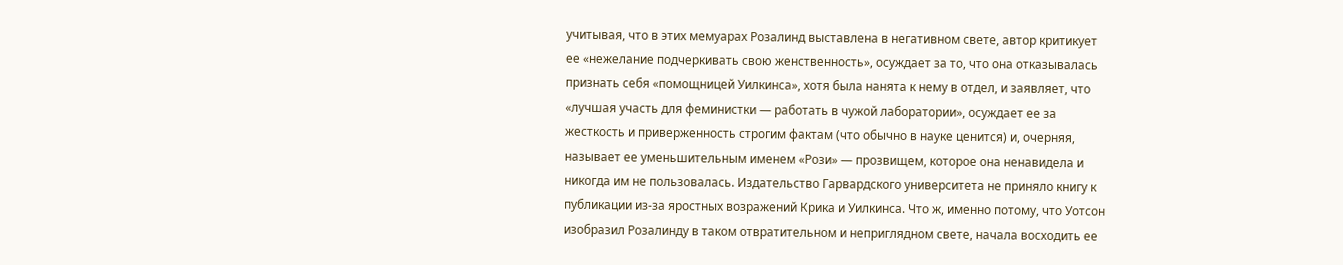учитывая, что в этих мемуарах Розалинд выставлена в негативном свете, автор критикует ее «нежелание подчеркивать свою женственность», осуждает за то, что она отказывалась признать себя «помощницей Уилкинса», хотя была нанята к нему в отдел, и заявляет, что «лучшая участь для феминистки — работать в чужой лаборатории», осуждает ее за жесткость и приверженность строгим фактам (что обычно в науке ценится) и, очерняя, называет ее уменьшительным именем «Рози» — прозвищем, которое она ненавидела и никогда им не пользовалась. Издательство Гарвардского университета не приняло книгу к публикации из-за яростных возражений Крика и Уилкинса. Что ж, именно потому, что Уотсон изобразил Розалинду в таком отвратительном и неприглядном свете, начала восходить ее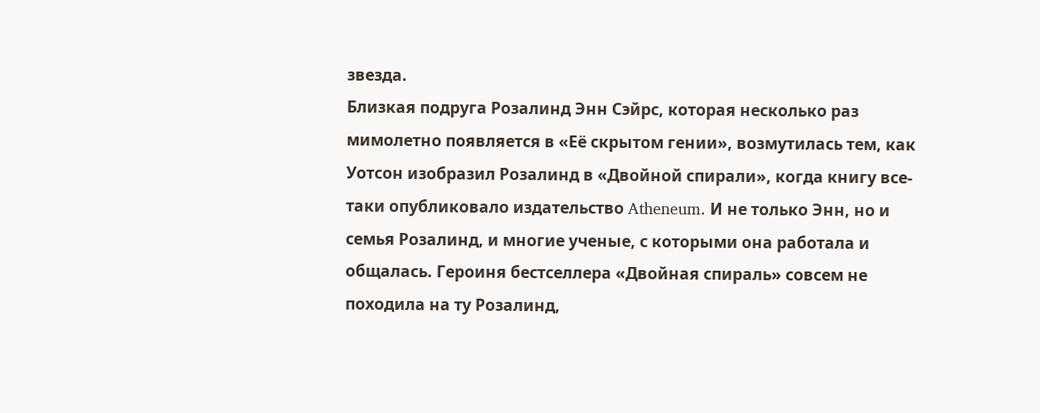звезда.
Близкая подруга Розалинд Энн Сэйрс, которая несколько раз мимолетно появляется в «Её скрытом гении», возмутилась тем, как Уотсон изобразил Розалинд в «Двойной спирали», когда книгу все-таки опубликовало издательство Atheneum. И не только Энн, но и семья Розалинд, и многие ученые, с которыми она работала и общалась. Героиня бестселлера «Двойная спираль» совсем не походила на ту Розалинд,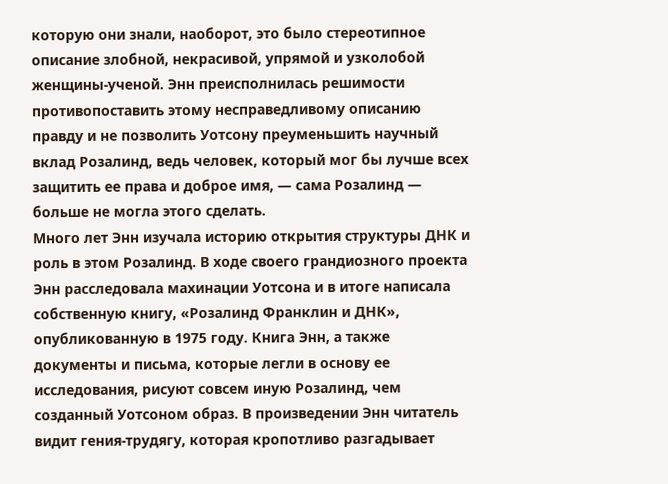которую они знали, наоборот, это было стереотипное описание злобной, некрасивой, упрямой и узколобой женщины-ученой. Энн преисполнилась решимости противопоставить этому несправедливому описанию правду и не позволить Уотсону преуменьшить научный вклад Розалинд, ведь человек, который мог бы лучше всех защитить ее права и доброе имя, — сама Розалинд — больше не могла этого сделать.
Много лет Энн изучала историю открытия структуры ДНК и роль в этом Розалинд. В ходе своего грандиозного проекта Энн расследовала махинации Уотсона и в итоге написала собственную книгу, «Розалинд Франклин и ДНК», опубликованную в 1975 году. Книга Энн, а также документы и письма, которые легли в основу ее исследования, рисуют совсем иную Розалинд, чем созданный Уотсоном образ. В произведении Энн читатель видит гения-трудягу, которая кропотливо разгадывает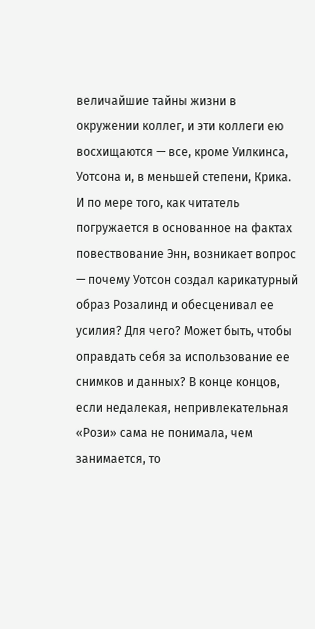величайшие тайны жизни в окружении коллег, и эти коллеги ею восхищаются — все, кроме Уилкинса, Уотсона и, в меньшей степени, Крика. И по мере того, как читатель погружается в основанное на фактах повествование Энн, возникает вопрос — почему Уотсон создал карикатурный образ Розалинд и обесценивал ее усилия? Для чего? Может быть, чтобы оправдать себя за использование ее снимков и данных? В конце концов, если недалекая, непривлекательная «Рози» сама не понимала, чем занимается, то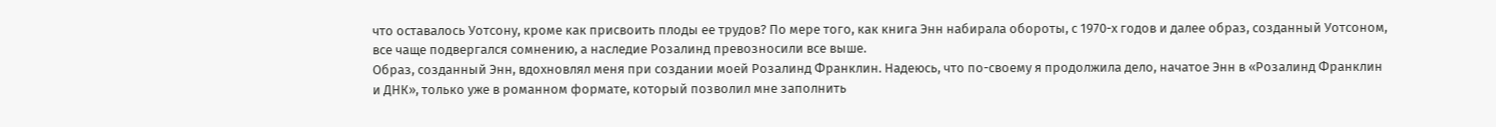что оставалось Уотсону, кроме как присвоить плоды ее трудов? По мере того, как книга Энн набирала обороты, с 1970-х годов и далее образ, созданный Уотсоном, все чаще подвергался сомнению, а наследие Розалинд превозносили все выше.
Образ, созданный Энн, вдохновлял меня при создании моей Розалинд Франклин. Надеюсь, что по-своему я продолжила дело, начатое Энн в «Розалинд Франклин и ДНК», только уже в романном формате, который позволил мне заполнить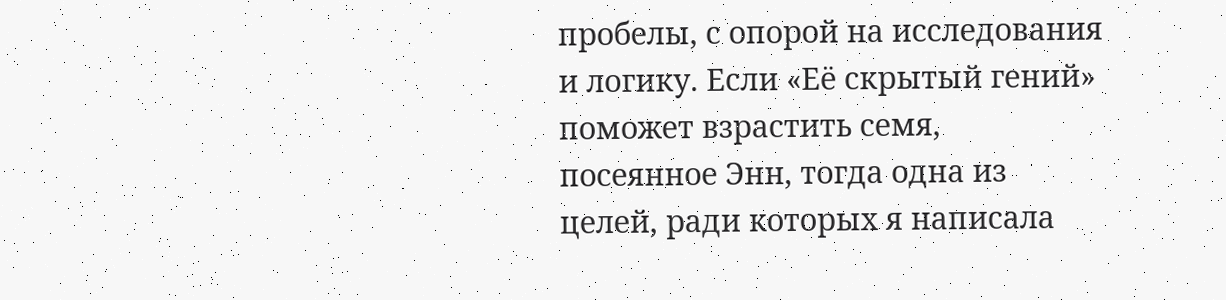пробелы, с опорой на исследования и логику. Если «Её скрытый гений» поможет взрастить семя, посеянное Энн, тогда одна из целей, ради которых я написала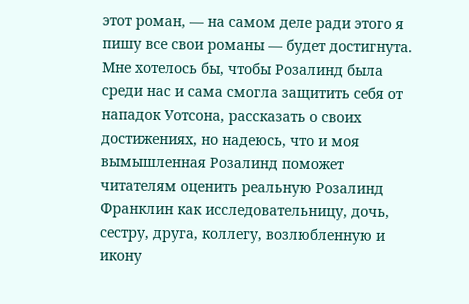этот роман, — на самом деле ради этого я пишу все свои романы — будет достигнута. Мне хотелось бы, чтобы Розалинд была среди нас и сама смогла защитить себя от нападок Уотсона, рассказать о своих достижениях, но надеюсь, что и моя вымышленная Розалинд поможет читателям оценить реальную Розалинд Франклин как исследовательницу, дочь, сестру, друга, коллегу, возлюбленную и икону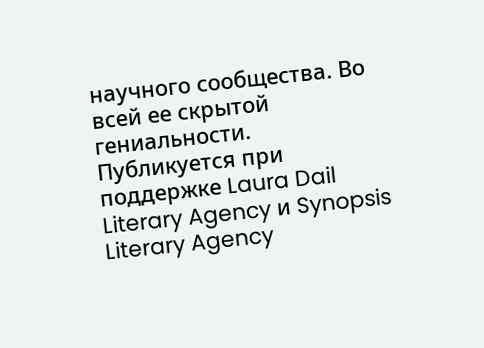научного сообщества. Во всей ее скрытой гениальности.
Публикуется при поддержке Laura Dail Literary Agency и Synopsis Literary Agency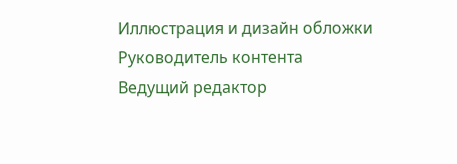Иллюстрация и дизайн обложки
Руководитель контента
Ведущий редактор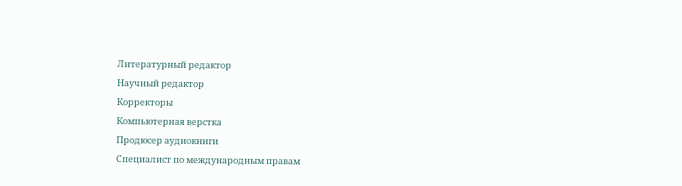Литературный редактор
Научный редактор
Корректоры
Компьютерная верстка
Продюсер аудиокниги
Специалист по международным правам